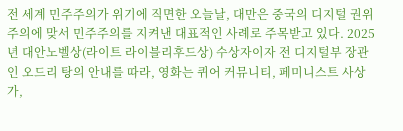전 세계 민주주의가 위기에 직면한 오늘날, 대만은 중국의 디지털 권위주의에 맞서 민주주의를 지켜낸 대표적인 사례로 주목받고 있다. 2025년 대안노벨상(라이트 라이블리후드상) 수상자이자 전 디지털부 장관인 오드리 탕의 안내를 따라, 영화는 퀴어 커뮤니티, 페미니스트 사상가,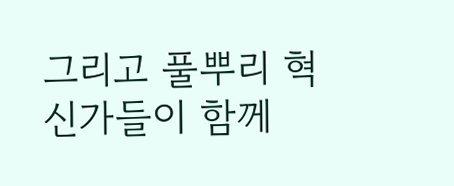그리고 풀뿌리 혁신가들이 함께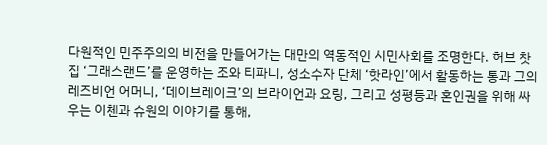다원적인 민주주의의 비전을 만들어가는 대만의 역동적인 시민사회를 조명한다. 허브 찻집 ‘그래스랜드’를 운영하는 조와 티파니, 성소수자 단체 ‘핫라인’에서 활동하는 통과 그의 레즈비언 어머니, ‘데이브레이크’의 브라이언과 요링, 그리고 성평등과 혼인권을 위해 싸우는 이첸과 슈원의 이야기를 통해,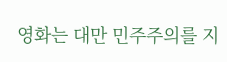영화는 대만 민주주의를 지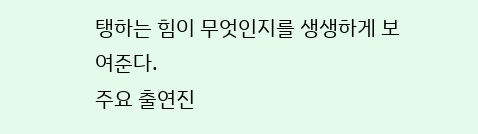탱하는 힘이 무엇인지를 생생하게 보여준다.
주요 출연진